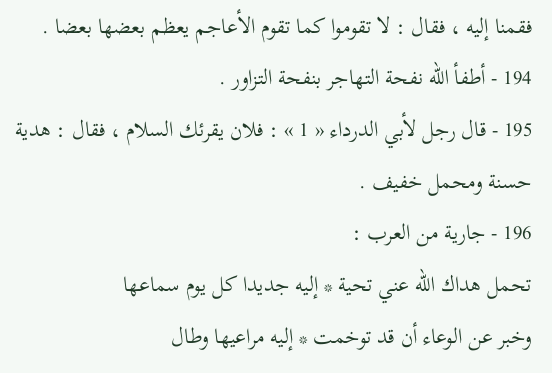فقمنا إليه ، فقال : لا تقوموا كما تقوم الأعاجم يعظم بعضها بعضا .
194 - أطفأ اللّه نفحة التهاجر بنفحة التزاور .
195 - قال رجل لأبي الدرداء « 1 » : فلان يقرئك السلام ، فقال : هدية حسنة ومحمل خفيف .
196 - جارية من العرب :
تحمل هداك اللّه عني تحية * إليه جديدا كل يوم سماعها
وخبر عن الوعاء أن قد توخمت * إليه مراعيها وطال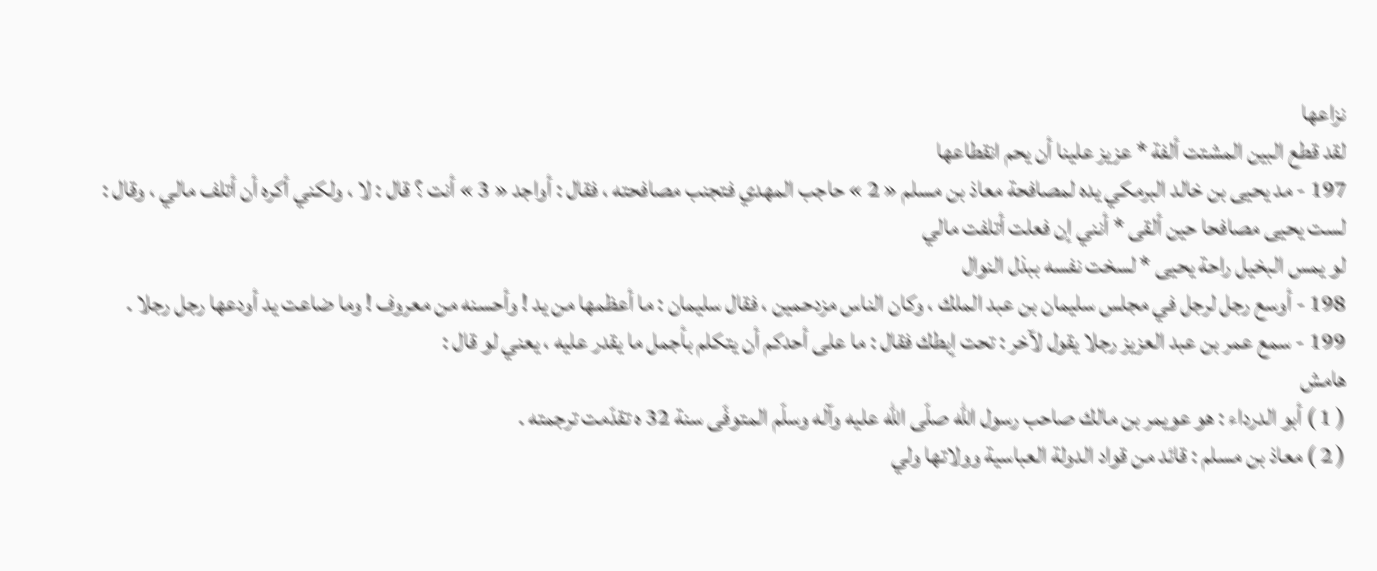نزاعها
لقد قطع البين المشتت ألفة * عزيز علينا أن يحم انقطاعها
197 - مد يحيى بن خالد البرمكي يده لمصافحة معاذ بن مسلم « 2 » حاجب المهدي فتجنب مصافحته ، فقال : أواجد « 3 » أنت ؟ قال : لا ، ولكني أكره أن أتلف مالي ، وقال :
لست يحيى مصافحا حين ألقى * أنني إن فعلت أتلفت مالي
لو يمس البخيل راحة يحيى * لسخت نفسه ببذل النوال
198 - أوسع رجل لرجل في مجلس سليمان بن عبد الملك ، وكان الناس مزدحمين ، فقال سليمان : ما أعظمها من يد ! وأحسنه من معروف ! وما ضاعت يد أودعها رجل رجلا .
199 - سمع عمر بن عبد العزيز رجلا يقول لآخر : تحت إبطك فقال : ما على أحدكم أن يتكلم بأجمل ما يقدر عليه ، يعني لو قال :
هامش
( 1 ) أبو الدرداء : هو عويمر بن مالك صاحب رسول اللّه صلّى اللّه عليه وآله وسلّم المتوفّى سنة 32 ه تقدّمت ترجمته .
( 2 ) معاذ بن مسلم : قائد من قواد الدولة العباسية وولاتها ولي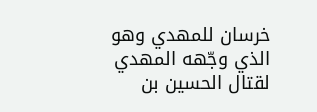خرسان للمهدي وهو الذي وجّهه المهدي لقتال الحسين بن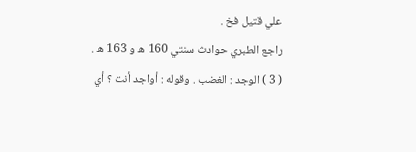علي قتيل فخ .
راجع الطبري حوادث سنتي 160 ه و 163 ه .
( 3 ) الوجد : الغضب . وقوله : أواجد أنت ؟ أي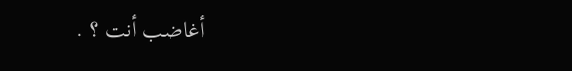أغاضب أنت ؟ .